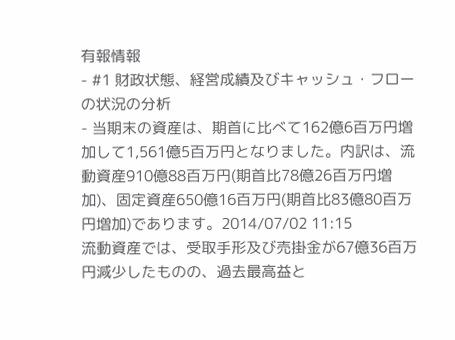有報情報
- #1 財政状態、経営成績及びキャッシュ・フローの状況の分析
- 当期末の資産は、期首に比べて162億6百万円増加して1,561億5百万円となりました。内訳は、流動資産910億88百万円(期首比78億26百万円増加)、固定資産650億16百万円(期首比83億80百万円増加)であります。2014/07/02 11:15
流動資産では、受取手形及び売掛金が67億36百万円減少したものの、過去最高益と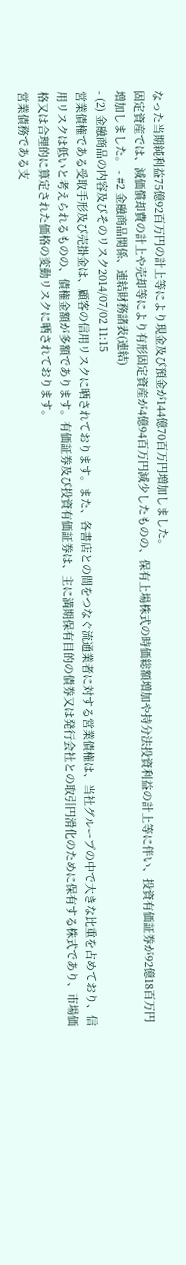なった当期純利益75億92百万円の計上等により現金及び預金が144億70百万円増加しました。
固定資産では、減価償却費の計上や売却等により有形固定資産が4億94百万円減少したものの、保有上場株式の時価総額増加や持分法投資利益の計上等に伴い、投資有価証券が92億18百万円増加しました。 - #2 金融商品関係、連結財務諸表(連結)
- (2) 金融商品の内容及びそのリスク2014/07/02 11:15
営業債権である受取手形及び売掛金は、顧客の信用リスクに晒されております。また、各書店との間をつなぐ流通業者に対する営業債権は、当社グループの中で大きな比重を占めており、信用リスクは低いと考えられるものの、債権金額が多額であります。有価証券及び投資有価証券は、主に満期保有目的の債券又は発行会社との取引円滑化のために保有する株式であり、市場価格又は合理的に算定された価格の変動リスクに晒されております。
営業債務である支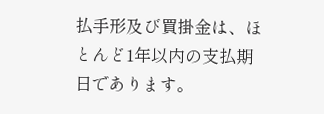払手形及び買掛金は、ほとんど1年以内の支払期日であります。